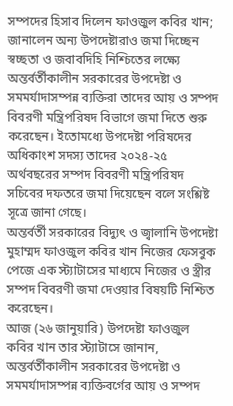সম্পদের হিসাব দিলেন ফাওজুল কবির খান; জানালেন অন্য উপদেষ্টারাও জমা দিচ্ছেন
স্বচ্ছতা ও জবাবদিহি নিশ্চিতের লক্ষ্যে অন্তর্বর্তীকালীন সরকারের উপদেষ্টা ও সমমর্যাদাসম্পন্ন ব্যক্তিরা তাদের আয় ও সম্পদ বিবরণী মন্ত্রিপরিষদ বিভাগে জমা দিতে শুরু করেছেন। ইতোমধ্যে উপদেষ্টা পরিষদের অধিকাংশ সদস্য তাদের ২০২৪-২৫ অর্থবছরের সম্পদ বিবরণী মন্ত্রিপরিষদ সচিবের দফতরে জমা দিয়েছেন বলে সংশ্লিষ্ট সূত্রে জানা গেছে।
অন্তর্বর্তী সরকারের বিদ্যুৎ ও জ্বালানি উপদেষ্টা মুহাম্মদ ফাওজুল কবির খান নিজের ফেসবুক পেজে এক স্ট্যাটাসের মাধ্যমে নিজের ও স্ত্রীর সম্পদ বিবরণী জমা দেওয়ার বিষয়টি নিশ্চিত করেছেন।
আজ (২৬ জানুয়ারি) উপদেষ্টা ফাওজুল কবির খান তার স্ট্যাটাসে জানান, অন্তর্বর্তীকালীন সরকারের উপদেষ্টা ও সমমর্যাদাসম্পন্ন ব্যক্তিবর্গের আয় ও সম্পদ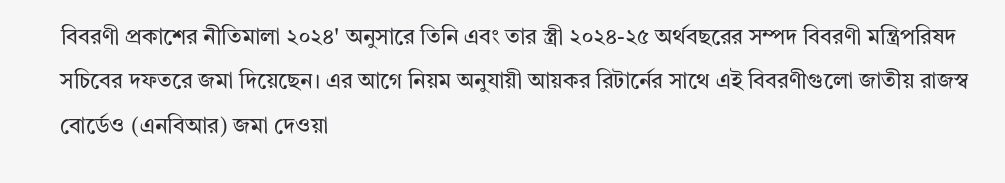বিবরণী প্রকাশের নীতিমালা ২০২৪' অনুসারে তিনি এবং তার স্ত্রী ২০২৪-২৫ অর্থবছরের সম্পদ বিবরণী মন্ত্রিপরিষদ সচিবের দফতরে জমা দিয়েছেন। এর আগে নিয়ম অনুযায়ী আয়কর রিটার্নের সাথে এই বিবরণীগুলো জাতীয় রাজস্ব বোর্ডেও (এনবিআর) জমা দেওয়া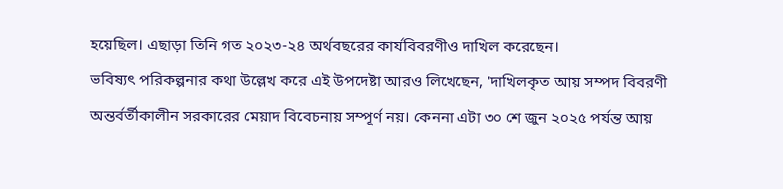হয়েছিল। এছাড়া তিনি গত ২০২৩-২৪ অর্থবছরের কার্যবিবরণীও দাখিল করেছেন।
ভবিষ্যৎ পরিকল্পনার কথা উল্লেখ করে এই উপদেষ্টা আরও লিখেছেন, 'দাখিলকৃত আয় সম্পদ বিবরণী অন্তর্বর্তীকালীন সরকারের মেয়াদ বিবেচনায় সম্পূর্ণ নয়। কেননা এটা ৩০ শে জুন ২০২৫ পর্যন্ত আয়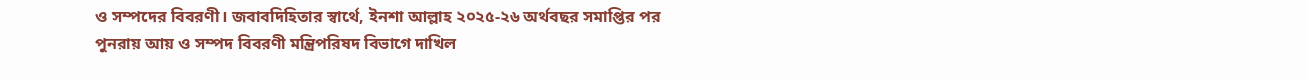ও সম্পদের বিবরণী। জবাবদিহিতার স্বার্থে, ইনশা আল্লাহ ২০২৫-২৬ অর্থবছর সমাপ্তির পর পুনরায় আয় ও সম্পদ বিবরণী মন্ত্রিপরিষদ বিভাগে দাখিল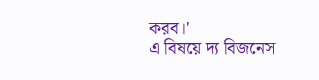করব।'
এ বিষয়ে দ্য বিজনেস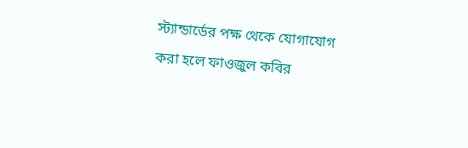স্ট্যান্ডার্ডের পক্ষ থেকে যোগাযোগ করা হলে ফাওজুল কবির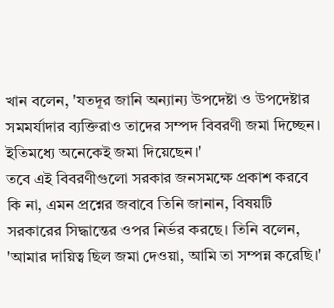খান বলেন, 'যতদূর জানি অন্যান্য উপদেষ্টা ও উপদেষ্টার সমমর্যাদার ব্যক্তিরাও তাদের সম্পদ বিবরণী জমা দিচ্ছেন। ইতিমধ্যে অনেকেই জমা দিয়েছেন।'
তবে এই বিবরণীগুলো সরকার জনসমক্ষে প্রকাশ করবে কি না, এমন প্রশ্নের জবাবে তিনি জানান, বিষয়টি সরকারের সিদ্ধান্তের ওপর নির্ভর করছে। তিনি বলেন, 'আমার দায়িত্ব ছিল জমা দেওয়া, আমি তা সম্পন্ন করেছি।'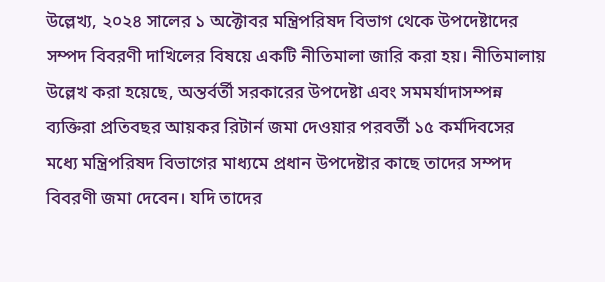উল্লেখ্য, ২০২৪ সালের ১ অক্টোবর মন্ত্রিপরিষদ বিভাগ থেকে উপদেষ্টাদের সম্পদ বিবরণী দাখিলের বিষয়ে একটি নীতিমালা জারি করা হয়। নীতিমালায় উল্লেখ করা হয়েছে, অন্তর্বর্তী সরকারের উপদেষ্টা এবং সমমর্যাদাসম্পন্ন ব্যক্তিরা প্রতিবছর আয়কর রিটার্ন জমা দেওয়ার পরবর্তী ১৫ কর্মদিবসের মধ্যে মন্ত্রিপরিষদ বিভাগের মাধ্যমে প্রধান উপদেষ্টার কাছে তাদের সম্পদ বিবরণী জমা দেবেন। যদি তাদের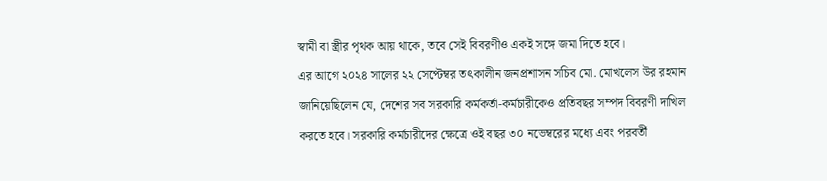স্বামী বা স্ত্রীর পৃথক আয় থাকে, তবে সেই বিবরণীও একই সঙ্গে জমা দিতে হবে।
এর আগে ২০২৪ সালের ২২ সেপ্টেম্বর তৎকালীন জনপ্রশাসন সচিব মো. মোখলেস উর রহমান জানিয়েছিলেন যে, দেশের সব সরকারি কর্মকর্তা-কর্মচারীকেও প্রতিবছর সম্পদ বিবরণী দাখিল করতে হবে। সরকারি কর্মচারীদের ক্ষেত্রে ওই বছর ৩০ নভেম্বরের মধ্যে এবং পরবর্তী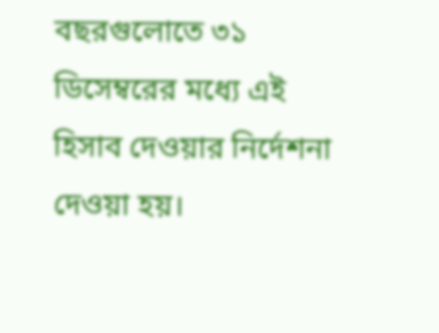বছরগুলোতে ৩১ ডিসেম্বরের মধ্যে এই হিসাব দেওয়ার নির্দেশনা দেওয়া হয়।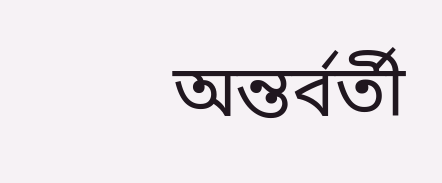অন্তর্বর্তী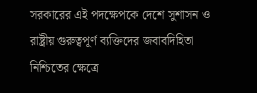সরকারের এই পদক্ষেপকে দেশে সুশাসন ও রাষ্ট্রীয় গুরুত্বপূর্ণ ব্যক্তিদের জবাবদিহিতা নিশ্চিতের ক্ষেত্রে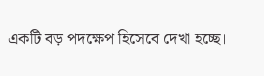একটি বড় পদক্ষেপ হিসেবে দেখা হচ্ছে।